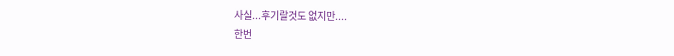사실...후기랄것도 없지만....
한번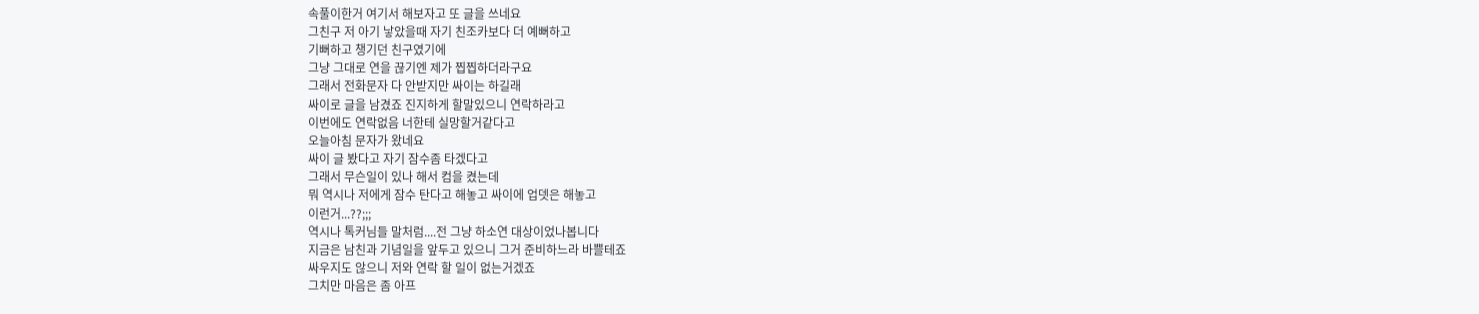속풀이한거 여기서 해보자고 또 글을 쓰네요
그친구 저 아기 낳았을때 자기 친조카보다 더 예뻐하고
기뻐하고 챙기던 친구였기에
그냥 그대로 연을 끊기엔 제가 찝찝하더라구요
그래서 전화문자 다 안받지만 싸이는 하길래
싸이로 글을 남겼죠 진지하게 할말있으니 연락하라고
이번에도 연락없음 너한테 실망할거같다고
오늘아침 문자가 왔네요
싸이 글 봤다고 자기 잠수좀 타겠다고
그래서 무슨일이 있나 해서 컴을 켰는데
뭐 역시나 저에게 잠수 탄다고 해놓고 싸이에 업뎃은 해놓고
이런거...??;;;
역시나 톡커님들 말처럼....전 그냥 하소연 대상이었나봅니다
지금은 남친과 기념일을 앞두고 있으니 그거 준비하느라 바쁠테죠
싸우지도 않으니 저와 연락 할 일이 없는거겠죠
그치만 마음은 좀 아프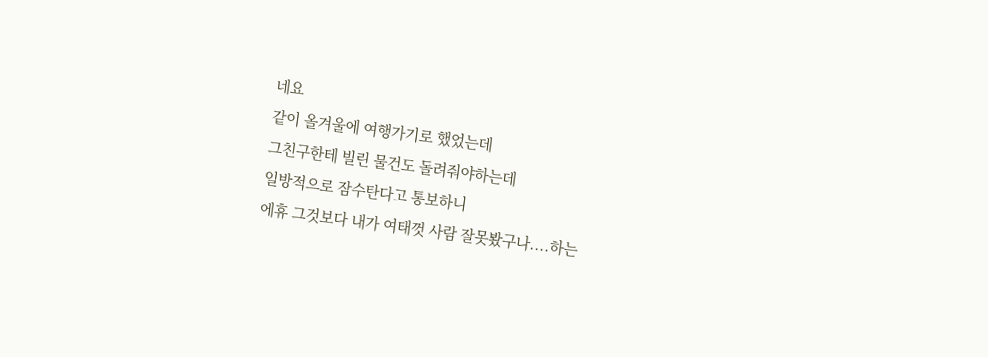네요
같이 올겨울에 여행가기로 했었는데
그친구한테 빌린 물건도 돌려줘야하는데
일방적으로 잠수탄다고 통보하니
에휴 그것보다 내가 여태껏 사람 잘못봤구나....하는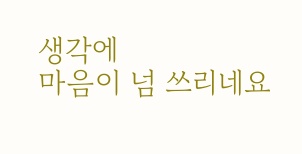생각에
마음이 넘 쓰리네요